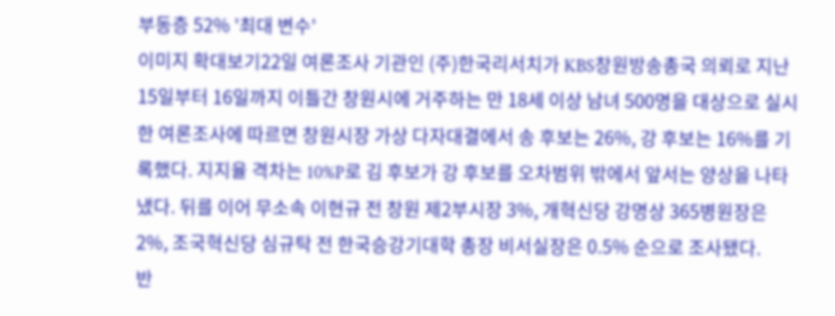부동층 52% '최대 변수'
이미지 확대보기22일 여론조사 기관인 (주)한국리서치가 KBS창원방송총국 의뢰로 지난 15일부터 16일까지 이틀간 창원시에 거주하는 만 18세 이상 남녀 500명을 대상으로 실시한 여론조사에 따르면 창원시장 가상 다자대결에서 송 후보는 26%, 강 후보는 16%를 기록했다. 지지율 격차는 10%P로 김 후보가 강 후보를 오차범위 밖에서 앞서는 양상을 나타냈다. 뒤를 이어 무소속 이현규 전 창원 제2부시장 3%, 개혁신당 강명상 365병원장은 2%, 조국혁신당 심규탁 전 한국승강기대학 총장 비서실장은 0.5% 순으로 조사됐다.
반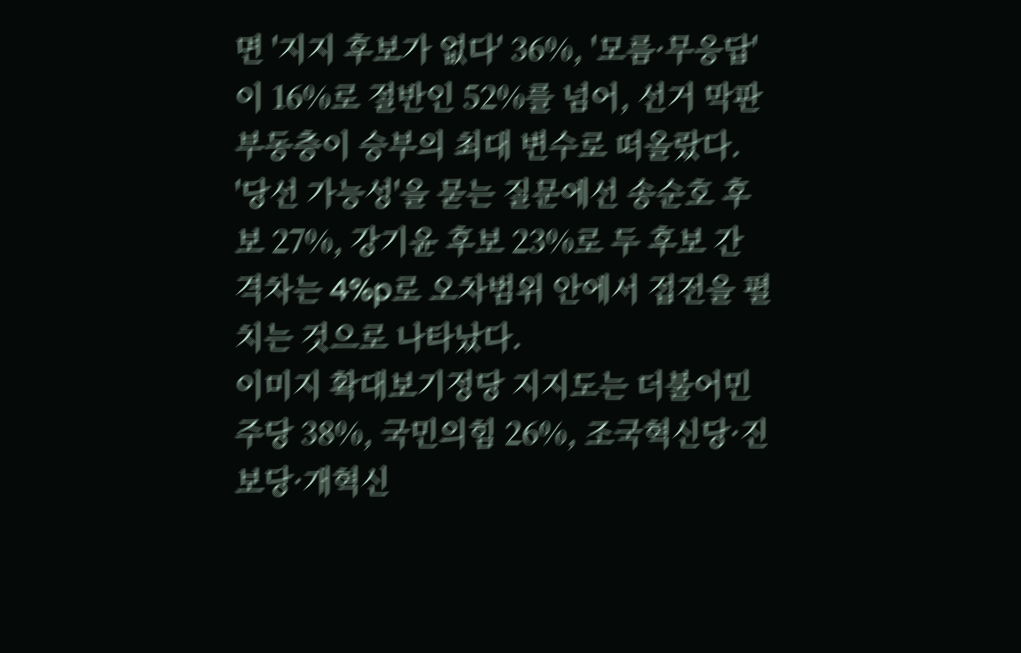면 '지지 후보가 없다' 36%, '모름·무응답'이 16%로 절반인 52%를 넘어, 선거 막판 부동층이 승부의 최대 변수로 떠올랐다.
'당선 가능성'을 묻는 질문에선 송순호 후보 27%, 강기윤 후보 23%로 두 후보 간 격차는 4%p로 오차범위 안에서 접전을 펼치는 것으로 나타났다.
이미지 확대보기정당 지지도는 더불어민주당 38%, 국민의힘 26%, 조국혁신당·진보당·개혁신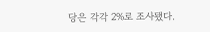당은 각각 2%로 조사됐다.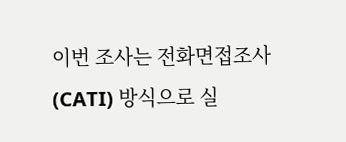이번 조사는 전화면접조사(CATI) 방식으로 실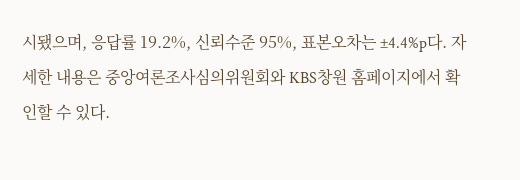시됐으며, 응답률 19.2%, 신뢰수준 95%, 표본오차는 ±4.4%p다. 자세한 내용은 중앙여론조사심의위원회와 KBS창원 홈페이지에서 확인할 수 있다.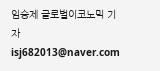임승제 글로벌이코노믹 기자 isj682013@naver.com